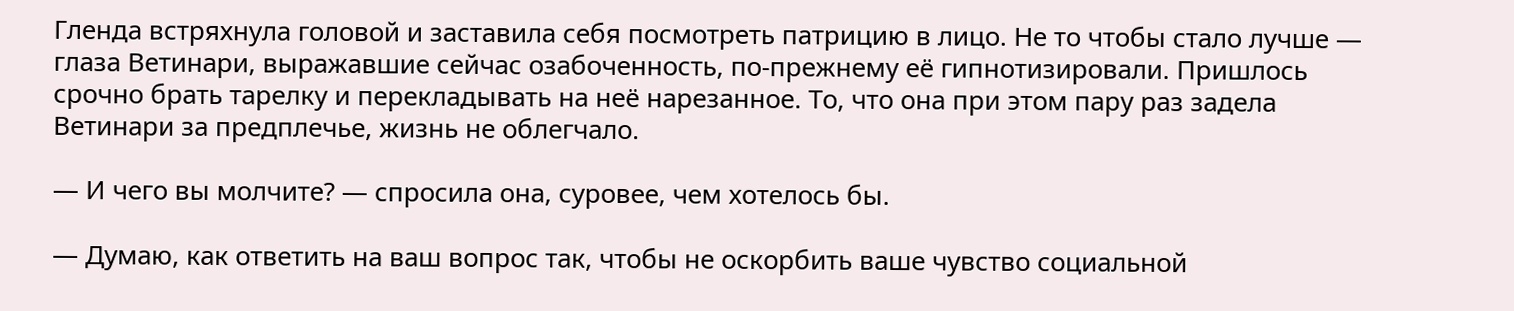Гленда встряхнула головой и заставила себя посмотреть патрицию в лицо. Не то чтобы стало лучше — глаза Ветинари, выражавшие сейчас озабоченность, по-прежнему её гипнотизировали. Пришлось срочно брать тарелку и перекладывать на неё нарезанное. То, что она при этом пару раз задела Ветинари за предплечье, жизнь не облегчало.

— И чего вы молчите? — спросила она, суровее, чем хотелось бы.

— Думаю, как ответить на ваш вопрос так, чтобы не оскорбить ваше чувство социальной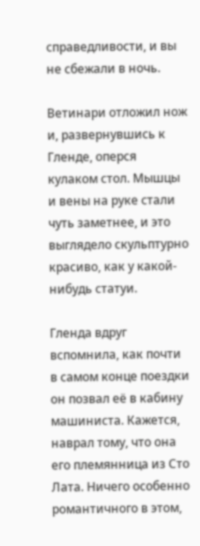справедливости, и вы не сбежали в ночь.

Ветинари отложил нож и, развернувшись к Гленде, оперся кулаком стол. Мышцы и вены на руке стали чуть заметнее, и это выглядело скульптурно красиво, как у какой-нибудь статуи.

Гленда вдруг вспомнила, как почти в самом конце поездки он позвал её в кабину машиниста. Кажется, наврал тому, что она его племянница из Сто Лата. Ничего особенно романтичного в этом,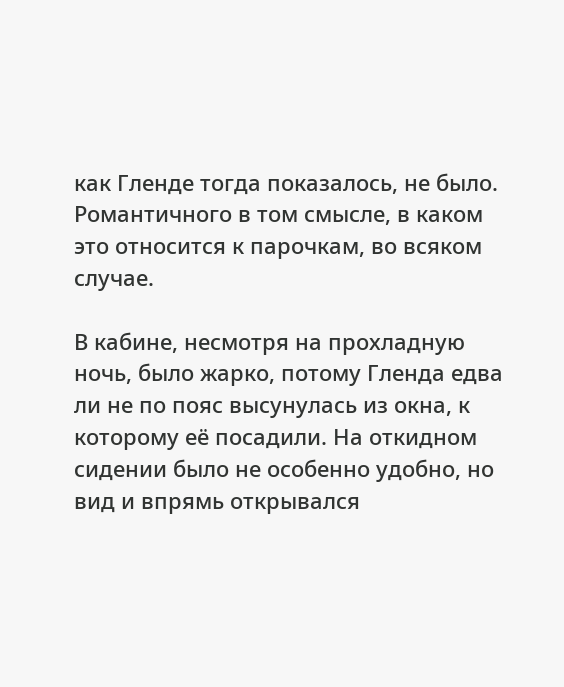как Гленде тогда показалось, не было. Романтичного в том смысле, в каком это относится к парочкам, во всяком случае.

В кабине, несмотря на прохладную ночь, было жарко, потому Гленда едва ли не по пояс высунулась из окна, к которому её посадили. На откидном сидении было не особенно удобно, но вид и впрямь открывался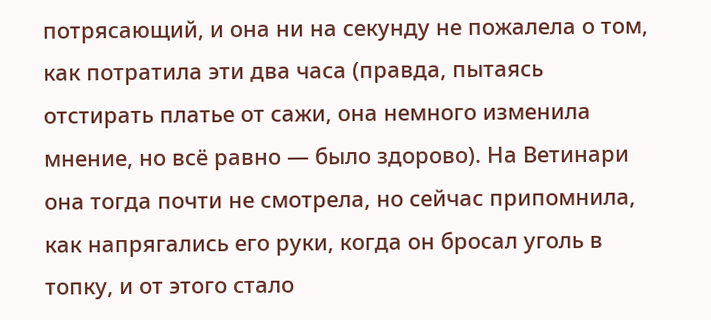потрясающий, и она ни на секунду не пожалела о том, как потратила эти два часа (правда, пытаясь отстирать платье от сажи, она немного изменила мнение, но всё равно — было здорово). На Ветинари она тогда почти не смотрела, но сейчас припомнила, как напрягались его руки, когда он бросал уголь в топку, и от этого стало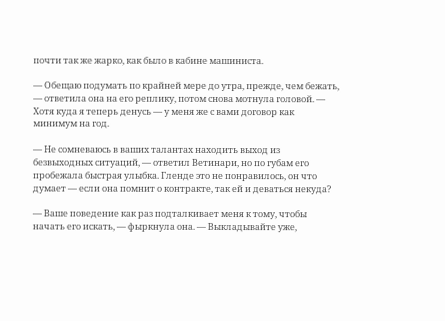почти так же жарко, как было в кабине машиниста.

— Обещаю подумать по крайней мере до утра, прежде, чем бежать, — ответила она на его реплику, потом снова мотнула головой. — Хотя куда я теперь денусь — у меня же с вами договор как минимум на год.

— Не сомневаюсь в ваших талантах находить выход из безвыходных ситуаций, — ответил Ветинари, но по губам его пробежала быстрая улыбка. Гленде это не понравилось, он что думает — если она помнит о контракте, так ей и деваться некуда?

— Ваше поведение как раз подталкивает меня к тому, чтобы начать его искать, — фыркнула она. — Выкладывайте уже,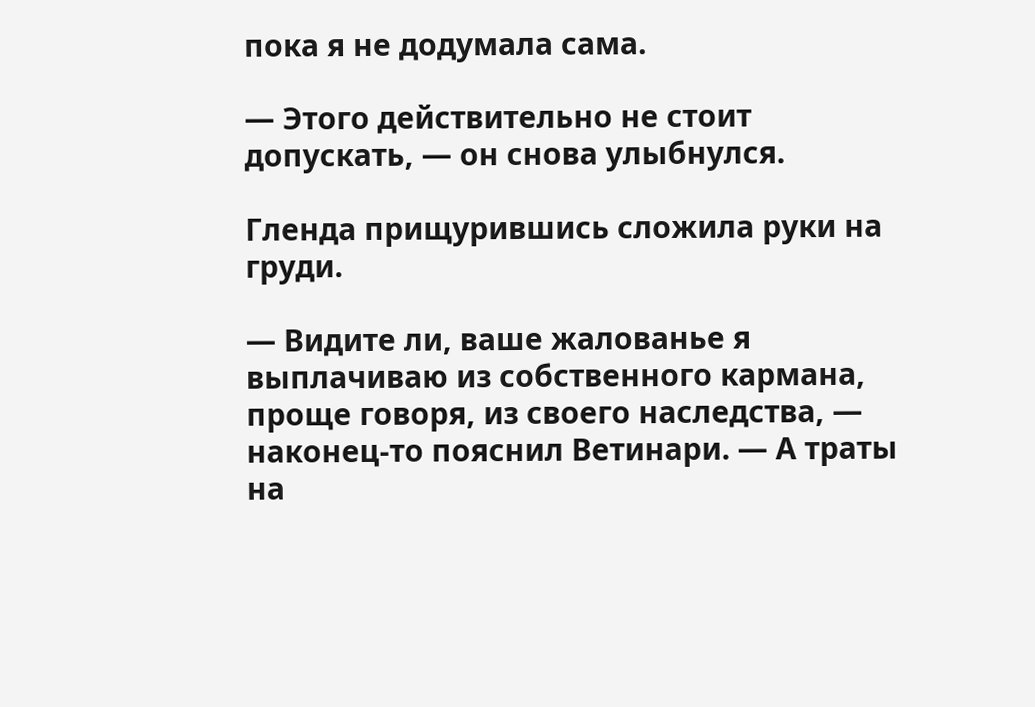пока я не додумала сама.

— Этого действительно не стоит допускать, — он снова улыбнулся.

Гленда прищурившись сложила руки на груди.

— Видите ли, ваше жалованье я выплачиваю из собственного кармана, проще говоря, из своего наследства, — наконец-то пояснил Ветинари. — А траты на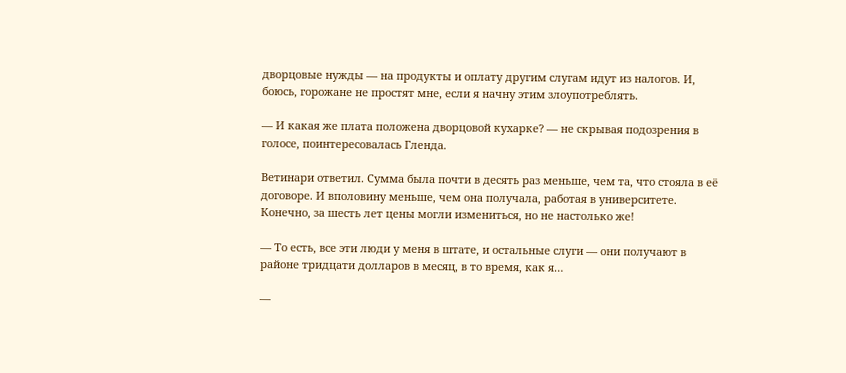дворцовые нужды — на продукты и оплату другим слугам идут из налогов. И, боюсь, горожане не простят мне, если я начну этим злоупотреблять.

— И какая же плата положена дворцовой кухарке? — не скрывая подозрения в голосе, поинтересовалась Гленда.

Ветинари ответил. Сумма была почти в десять раз меньше, чем та, что стояла в её договоре. И вполовину меньше, чем она получала, работая в университете. Конечно, за шесть лет цены могли измениться, но не настолько же!

— То есть, все эти люди у меня в штате, и остальные слуги — они получают в районе тридцати долларов в месяц, в то время, как я…

—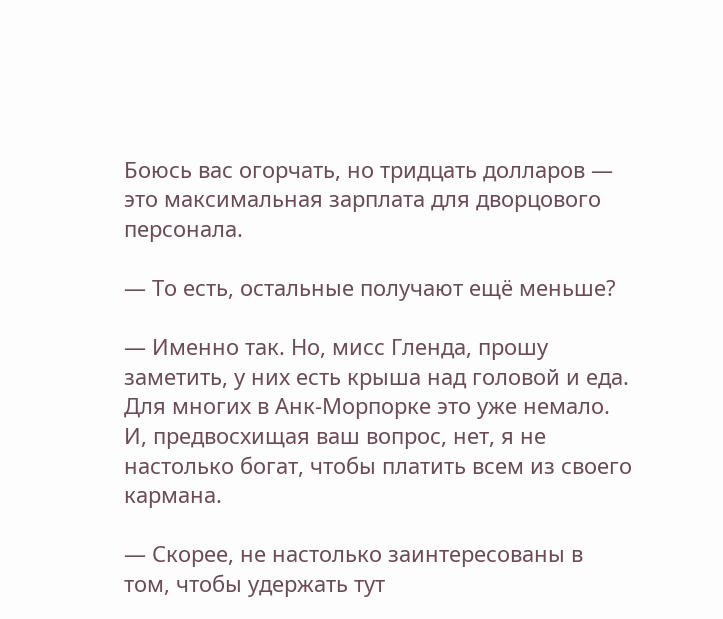Боюсь вас огорчать, но тридцать долларов — это максимальная зарплата для дворцового персонала.

— То есть, остальные получают ещё меньше?

— Именно так. Но, мисс Гленда, прошу заметить, у них есть крыша над головой и еда. Для многих в Анк-Морпорке это уже немало. И, предвосхищая ваш вопрос, нет, я не настолько богат, чтобы платить всем из своего кармана.

— Скорее, не настолько заинтересованы в том, чтобы удержать тут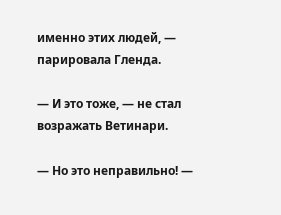именно этих людей, — парировала Гленда.

— И это тоже, — не стал возражать Ветинари.

— Но это неправильно! —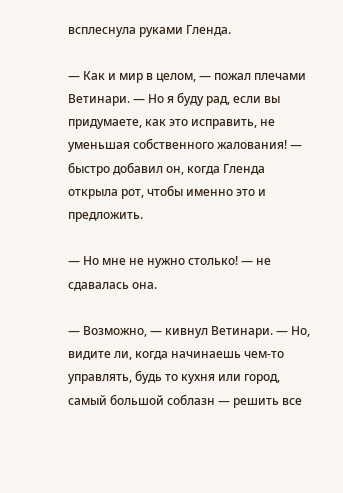всплеснула руками Гленда.

— Как и мир в целом, — пожал плечами Ветинари. — Но я буду рад, если вы придумаете, как это исправить, не уменьшая собственного жалования! — быстро добавил он, когда Гленда открыла рот, чтобы именно это и предложить.

— Но мне не нужно столько! — не сдавалась она.

— Возможно, — кивнул Ветинари. — Но, видите ли, когда начинаешь чем-то управлять, будь то кухня или город, самый большой соблазн — решить все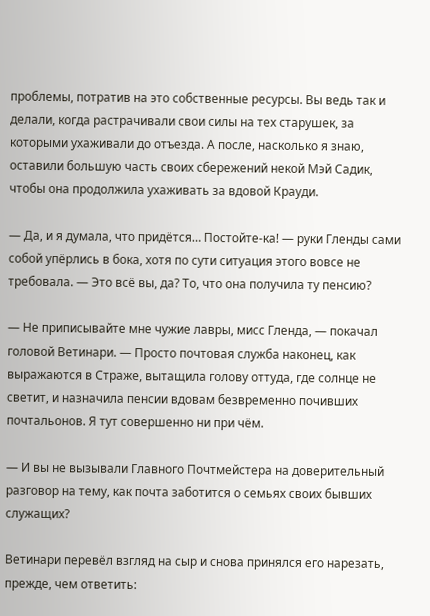проблемы, потратив на это собственные ресурсы. Вы ведь так и делали, когда растрачивали свои силы на тех старушек, за которыми ухаживали до отъезда. А после, насколько я знаю, оставили большую часть своих сбережений некой Мэй Садик, чтобы она продолжила ухаживать за вдовой Крауди.

— Да, и я думала, что придётся… Постойте-ка! — руки Гленды сами собой упёрлись в бока, хотя по сути ситуация этого вовсе не требовала. — Это всё вы, да? То, что она получила ту пенсию?

— Не приписывайте мне чужие лавры, мисс Гленда, — покачал головой Ветинари. — Просто почтовая служба наконец, как выражаются в Страже, вытащила голову оттуда, где солнце не светит, и назначила пенсии вдовам безвременно почивших почтальонов. Я тут совершенно ни при чём.

— И вы не вызывали Главного Почтмейстера на доверительный разговор на тему, как почта заботится о семьях своих бывших служащих?

Ветинари перевёл взгляд на сыр и снова принялся его нарезать, прежде, чем ответить: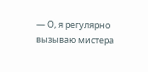— О, я регулярно вызываю мистера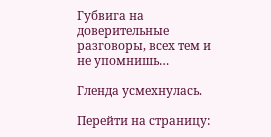Губвига на доверительные разговоры, всех тем и не упомнишь…

Гленда усмехнулась.

Перейти на страницу: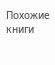Похожие книги